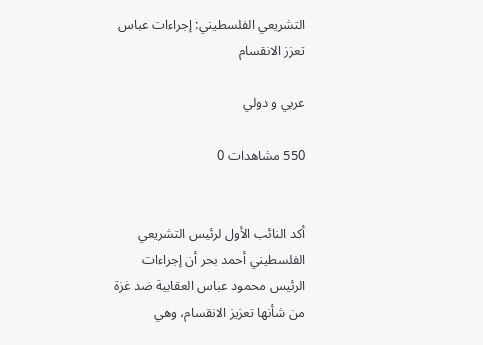التشريعي الفلسطيني: إجراءات عباس تعزز الانقسام

عربي و دولي

550 مشاهدات 0


أكد النائب الأول لرئيس التشريعي الفلسطيني أحمد بحر أن إجراءات الرئيس محمود عباس العقابية ضد غزة من شأنها تعزيز الانقسام، وهي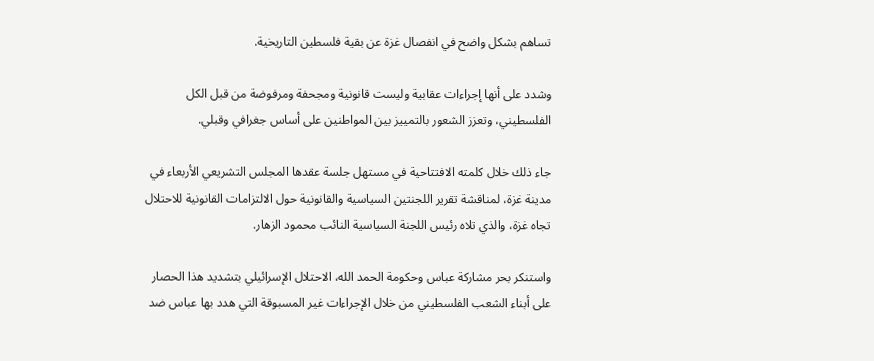تساهم بشكل واضح في انفصال غزة عن بقية فلسطين التاريخية.

وشدد على أنها إجراءات عقابية وليست قانونية ومجحفة ومرفوضة من قبل الكل الفلسطيني، وتعزز الشعور بالتمييز بين المواطنين على أساس جغرافي وقبلي.

جاء ذلك خلال كلمته الافتتاحية في مستهل جلسة عقدها المجلس التشريعي الأربعاء في مدينة غزة، لمناقشة تقرير اللجنتين السياسية والقانونية حول الالتزامات القانونية للاحتلال تجاه غزة، والذي تلاه رئيس اللجنة السياسية النائب محمود الزهار.

واستنكر بحر مشاركة عباس وحكومة الحمد الله، الاحتلال الإسرائيلي بتشديد هذا الحصار على أبناء الشعب الفلسطيني من خلال الإجراءات غير المسبوقة التي هدد بها عباس ضد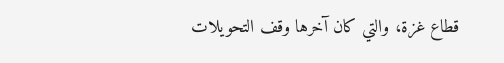قطاع غزة، والتي كان آخرها وقف التحويلات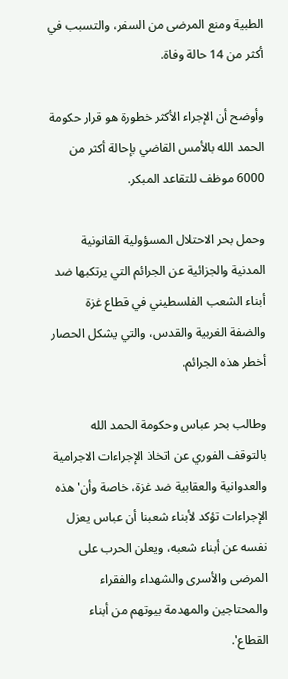الطبية ومنع المرضى من السفر، والتسبب في أكثر من 14 حالة وفاة.

وأوضح أن الإجراء الأكثر خطورة هو قرار حكومة الحمد الله بالأمس القاضي بإحالة أكثر من 6000 موظف للتقاعد المبكر.

وحمل بحر الاحتلال المسؤولية القانونية المدنية والجزائية عن الجرائم التي يرتكبها ضد أبناء الشعب الفلسطيني في قطاع غزة والضفة الغربية والقدس، والتي يشكل الحصار أخطر هذه الجرائم.

وطالب بحر عباس وحكومة الحمد الله بالتوقف الفوري عن اتخاذ الإجراءات الاجرامية والعدوانية والعقابية ضد غزة، خاصة وأن' هذه الإجراءات تؤكد لأبناء شعبنا أن عباس يعزل نفسه عن أبناء شعبه، ويعلن الحرب على المرضى والأسرى والشهداء والفقراء والمحتاجين والمهدمة بيوتهم من أبناء القطاع'.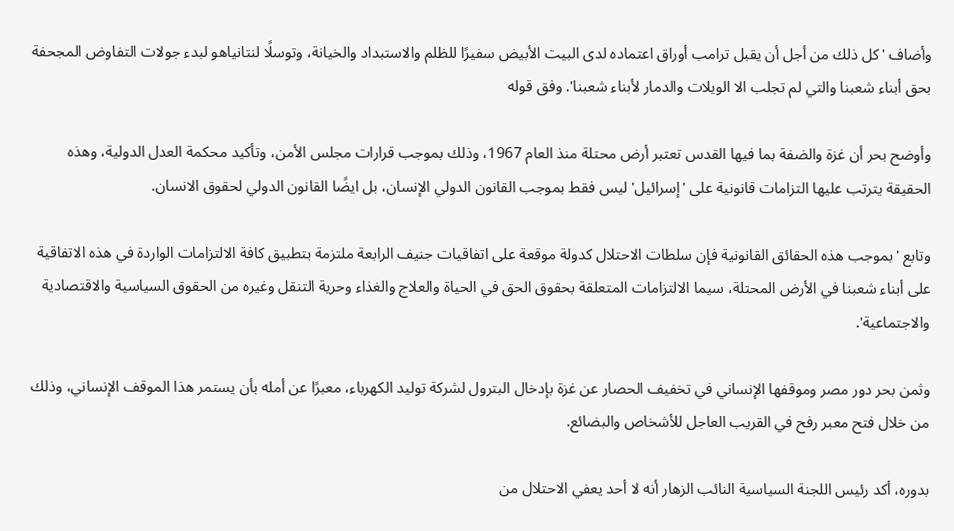وأضاف 'كل ذلك من أجل أن يقبل ترامب أوراق اعتماده لدى البيت الأبيض سفيرًا للظلم والاستبداد والخيانة، وتوسلًا لنتانياهو لبدء جولات التفاوض المجحفة بحق أبناء شعبنا والتي لم تجلب الا الويلات والدمار لأبناء شعبنا'. وفق قوله

وأوضح بحر أن غزة والضفة بما فيها القدس تعتبر أرض محتلة منذ العام 1967، وذلك بموجب قرارات مجلس الأمن، وتأكيد محكمة العدل الدولية، وهذه الحقيقة يترتب عليها التزامات قانونية على 'إسرائيل' ليس فقط بموجب القانون الدولي الإنسان، بل ايضًا القانون الدولي لحقوق الانسان.

وتابع 'بموجب هذه الحقائق القانونية فإن سلطات الاحتلال كدولة موقعة على اتفاقيات جنيف الرابعة ملتزمة بتطبيق كافة الالتزامات الواردة في هذه الاتفاقية على أبناء شعبنا في الأرض المحتلة، سيما الالتزامات المتعلقة بحقوق الحق في الحياة والعلاج والغذاء وحرية التنقل وغيره من الحقوق السياسية والاقتصادية والاجتماعية'.

وثمن بحر دور مصر وموقفها الإنساني في تخفيف الحصار عن غزة بإدخال البترول لشركة توليد الكهرباء، معبرًا عن أمله بأن يستمر هذا الموقف الإنساني، وذلك من خلال فتح معبر رفح في القريب العاجل للأشخاص والبضائع.

بدوره، أكد رئيس اللجنة السياسية النائب الزهار أنه لا أحد يعفي الاحتلال من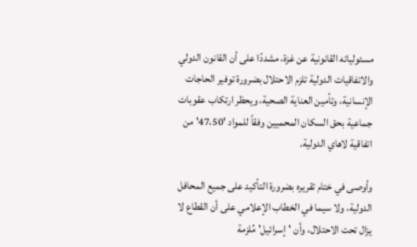مسئولياته القانونية عن غزة، مشددًا على أن القانون الدولي والاتفاقيات الدولية تلزم الاحتلال بضرورة توفير الحاجات الإنسانية، وتأمين العناية الصحية، ويحظر ارتكاب عقوبات جماعية بحق السكان المحميين وفقاً للمواد '47،50' من اتفاقية لاهاي الدولية.

وأوصى في ختام تقريره بضرورة التأكيد على جميع المحافل الدولية، ولا سيما في الخطاب الإعلامي على أن القطاع لا يزال تحت الاحتلال، وأن 'إسرائيل' مُلزمة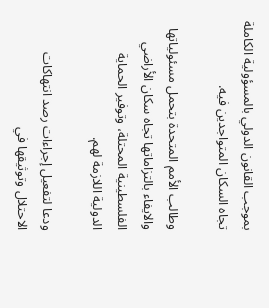بموجب القانون الدولي بالمسؤولية الكاملة تجاه السكان المتواجدين فيه.

وطالب الأمم المتحدة بتحمل مسئولياتها والايفاء بالتزاماتها تجاه سكان الأراضي الفلسطينية المحتلة، وتوفير الحماية الدولية اللازمة لهم.

ودعا لتفعيل إجراءات رصد انتهاكات الاحتلال وتوثيقها في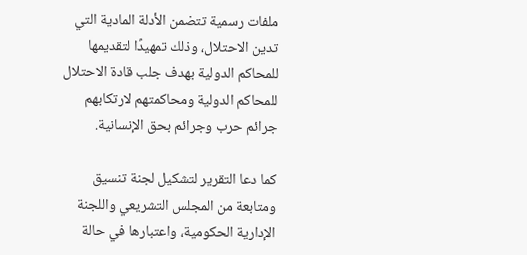ملفات رسمية تتضمن الأدلة المادية التي تدين الاحتلال، وذلك تمهيدًا لتقديمها للمحاكم الدولية بهدف جلب قادة الاحتلال للمحاكم الدولية ومحاكمتهم لارتكابهم جرائم حرب وجرائم بحق الإنسانية.

كما دعا التقرير لتشكيل لجنة تنسيق ومتابعة من المجلس التشريعي واللجنة الإدارية الحكومية، واعتبارها في حالة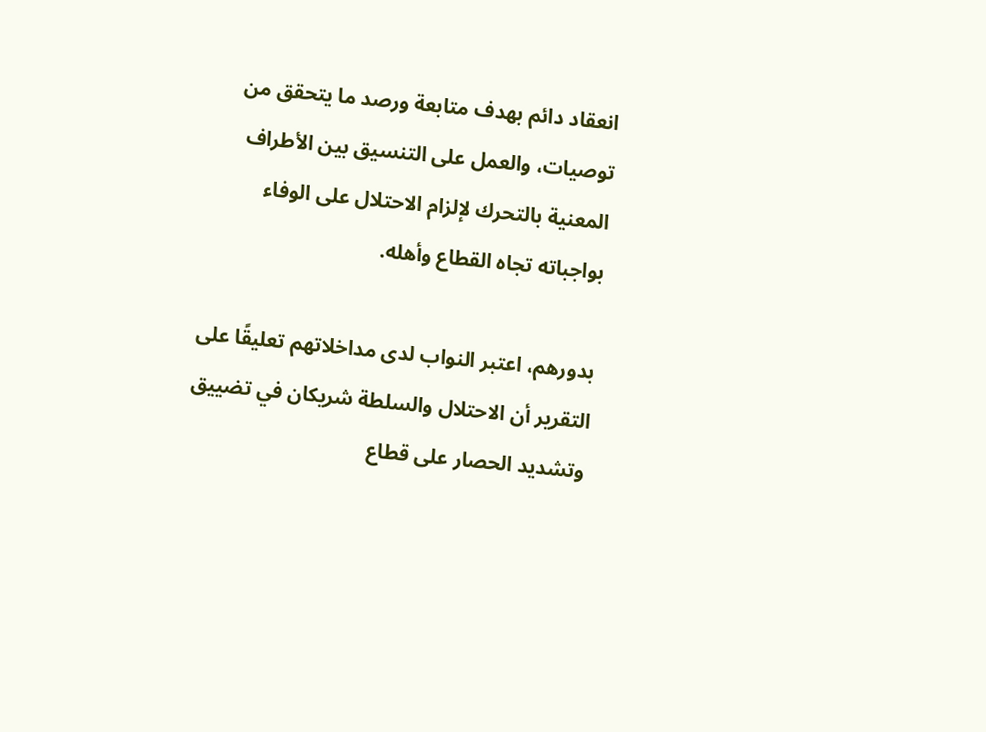انعقاد دائم بهدف متابعة ورصد ما يتحقق من توصيات، والعمل على التنسيق بين الأطراف المعنية بالتحرك لإلزام الاحتلال على الوفاء بواجباته تجاه القطاع وأهله.

بدورهم، اعتبر النواب لدى مداخلاتهم تعليقًا على التقرير أن الاحتلال والسلطة شريكان في تضييق وتشديد الحصار على قطاع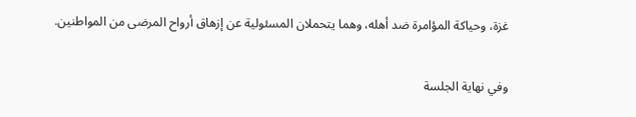غزة، وحياكة المؤامرة ضد أهله، وهما يتحملان المسئولية عن إزهاق أرواح المرضى من المواطنين.

وفي نهاية الجلسة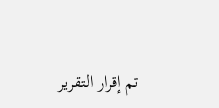تم إقرار التقرير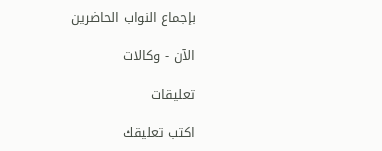بإجماع النواب الحاضرين

الآن - وكالات

تعليقات

اكتب تعليقك